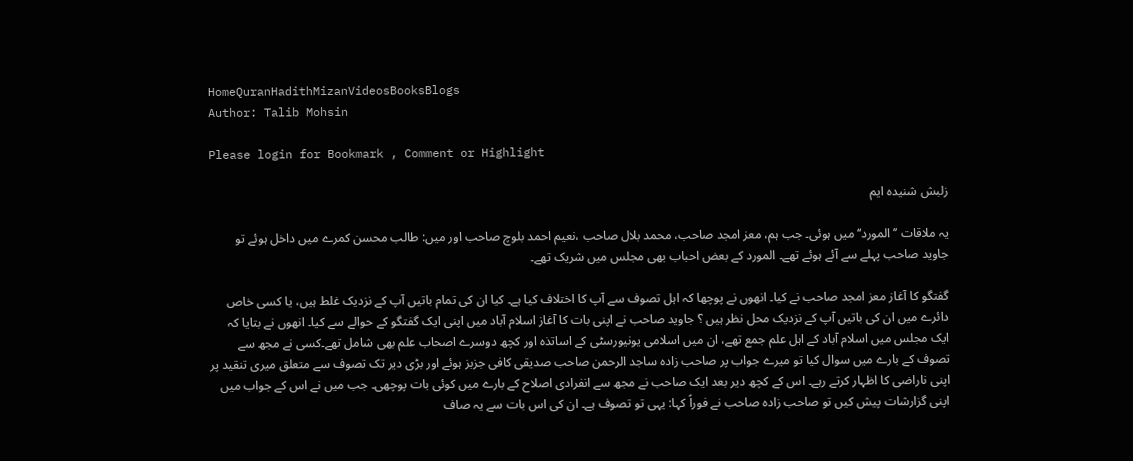HomeQuranHadithMizanVideosBooksBlogs
Author: Talib Mohsin

Please login for Bookmark , Comment or Highlight

زلبش شنیدہ ایم

یہ ملاقات ’’المورد‘‘ میں ہوئی۔ جب ہم، معز امجد صاحب، محمد بلال صاحب ،نعیم احمد بلوچ صاحب اور میں: طالب محسن کمرے میں داخل ہوئے تو جاوید صاحب پہلے سے آئے ہوئے تھے۔ المورد کے بعض احباب بھی مجلس میں شریک تھے۔

گفتگو کا آغاز معز امجد صاحب نے کیا۔ انھوں نے پوچھا کہ اہل تصوف سے آپ کا اختلاف کیا ہے۔ کیا ان کی تمام باتیں آپ کے نزدیک غلط ہیں، یا کسی خاص دائرے میں ان کی باتیں آپ کے نزدیک محل نظر ہیں ؟ جاوید صاحب نے اپنی بات کا آغاز اسلام آباد میں اپنی ایک گفتگو کے حوالے سے کیا۔ انھوں نے بتایا کہ ایک مجلس میں اسلام آباد کے اہل علم جمع تھے، ان میں اسلامی یونیورسٹی کے اساتذہ اور کچھ دوسرے اصحاب علم بھی شامل تھے۔کسی نے مجھ سے تصوف کے بارے میں سوال کیا تو میرے جواب پر صاحب زادہ ساجد الرحمن صاحب صدیقی کافی جزبز ہوئے اور بڑی دیر تک تصوف سے متعلق میری تنقید پر اپنی ناراضی کا اظہار کرتے رہے۔ اس کے کچھ دیر بعد ایک صاحب نے مجھ سے انفرادی اصلاح کے بارے میں کوئی بات پوچھی۔ جب میں نے اس کے جواب میں اپنی گزارشات پیش کیں تو صاحب زادہ صاحب نے فوراً کہا: یہی تو تصوف ہے۔ ان کی اس بات سے یہ صاف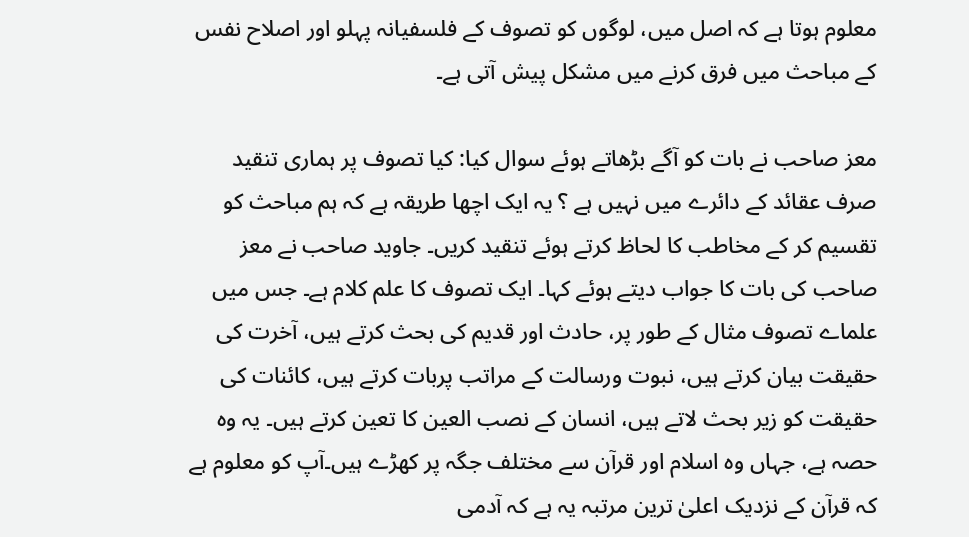معلوم ہوتا ہے کہ اصل میں، لوگوں کو تصوف کے فلسفیانہ پہلو اور اصلاح نفس کے مباحث میں فرق کرنے میں مشکل پیش آتی ہے۔

معز صاحب نے بات کو آگے بڑھاتے ہوئے سوال کیا: کیا تصوف پر ہماری تنقید صرف عقائد کے دائرے میں نہیں ہے ؟ یہ ایک اچھا طریقہ ہے کہ ہم مباحث کو تقسیم کر کے مخاطب کا لحاظ کرتے ہوئے تنقید کریں۔ جاوید صاحب نے معز صاحب کی بات کا جواب دیتے ہوئے کہا۔ ایک تصوف کا علم کلام ہے۔ جس میں علماے تصوف مثال کے طور پر، حادث اور قدیم کی بحث کرتے ہیں، آخرت کی حقیقت بیان کرتے ہیں، نبوت ورسالت کے مراتب پربات کرتے ہیں، کائنات کی حقیقت کو زیر بحث لاتے ہیں، انسان کے نصب العین کا تعین کرتے ہیں۔ یہ وہ حصہ ہے، جہاں وہ اسلام اور قرآن سے مختلف جگہ پر کھڑے ہیں۔آپ کو معلوم ہے کہ قرآن کے نزدیک اعلیٰ ترین مرتبہ یہ ہے کہ آدمی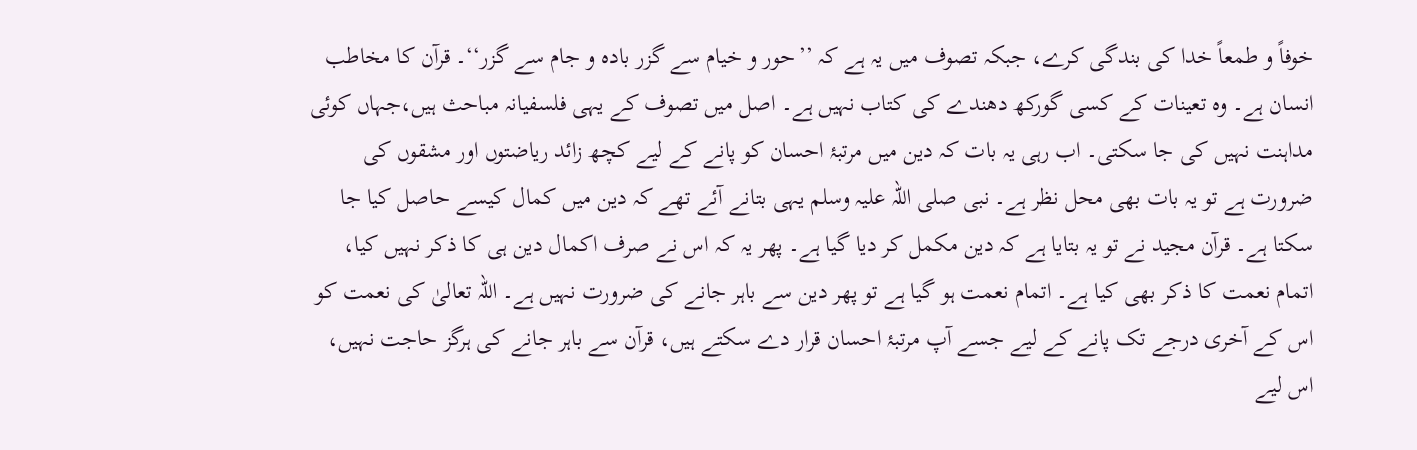خوفاً و طمعاً خدا کی بندگی کرے، جبکہ تصوف میں یہ ہے کہ ’’حور و خیام سے گزر بادہ و جام سے گزر‘‘۔ قرآن کا مخاطب انسان ہے۔ وہ تعینات کے کسی گورکھ دھندے کی کتاب نہیں ہے۔ اصل میں تصوف کے یہی فلسفیانہ مباحث ہیں،جہاں کوئی مداہنت نہیں کی جا سکتی۔ اب رہی یہ بات کہ دین میں مرتبۂ احسان کو پانے کے لیے کچھ زائد ریاضتوں اور مشقوں کی ضرورت ہے تو یہ بات بھی محل نظر ہے۔ نبی صلی اللہ علیہ وسلم یہی بتانے آئے تھے کہ دین میں کمال کیسے حاصل کیا جا سکتا ہے۔ قرآن مجید نے تو یہ بتایا ہے کہ دین مکمل کر دیا گیا ہے۔ پھر یہ کہ اس نے صرف اکمال دین ہی کا ذکر نہیں کیا، اتمام نعمت کا ذکر بھی کیا ہے۔ اتمام نعمت ہو گیا ہے تو پھر دین سے باہر جانے کی ضرورت نہیں ہے۔ اللہ تعالیٰ کی نعمت کو اس کے آخری درجے تک پانے کے لیے جسے آپ مرتبۂ احسان قرار دے سکتے ہیں، قرآن سے باہر جانے کی ہرگز حاجت نہیں، اس لیے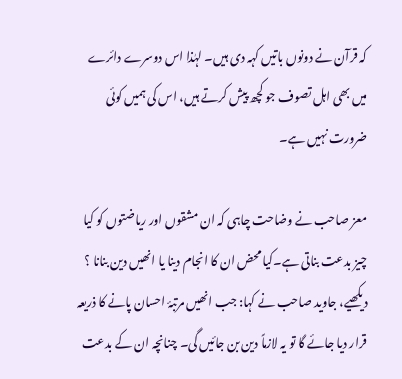کہ قرآن نے دونوں باتیں کہہ دی ہیں۔ لہٰذا اس دوسرے دائرے میں بھی اہل تصوف جو کچھ پیش کرتے ہیں، اس کی ہمیں کوئی ضرورت نہیں ہے۔

معز صاحب نے وضاحت چاہی کہ ان مشقوں اور ریاضتوں کو کیا چیز بدعت بناتی ہے۔کیا محض ان کا انجام دینا یا انھیں دین بنانا ؟ دیکھیے، جاوید صاحب نے کہا: جب انھیں مرتبۂ احسان پانے کا ذریعہ قرار دیا جائے گا تو یہ لازماً دین بن جائیں گی۔ چنانچہ ان کے بدعت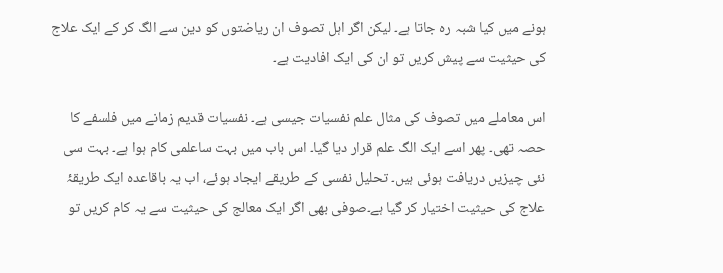ہونے میں کیا شبہ رہ جاتا ہے۔ لیکن اگر اہل تصوف ان ریاضتوں کو دین سے الگ کر کے ایک علاج کی حیثیت سے پیش کریں تو ان کی ایک افادیت ہے۔

اس معاملے میں تصوف کی مثال علم نفسیات جیسی ہے۔ نفسیات قدیم زمانے میں فلسفے کا حصہ تھی۔ پھر اسے ایک الگ علم قرار دیا گیا۔ اس باب میں بہت ساعلمی کام ہوا ہے۔ بہت سی نئی چیزیں دریافت ہوئی ہیں۔ تحلیل نفسی کے طریقے ایجاد ہوئے، اب یہ باقاعدہ ایک طریقۂ علاج کی حیثیت اختیار کر گیا ہے۔صوفی بھی اگر ایک معالج کی حیثیت سے یہ کام کریں تو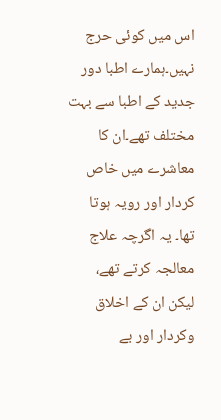اس میں کوئی حرج نہیں۔ہمارے اطبا دور جدید کے اطبا سے بہت مختلف تھے۔ان کا معاشرے میں خاص کردار اور رویہ ہوتا تھا۔ یہ اگرچہ علاج معالجہ کرتے تھے، لیکن ان کے اخلاق وکردار اور بے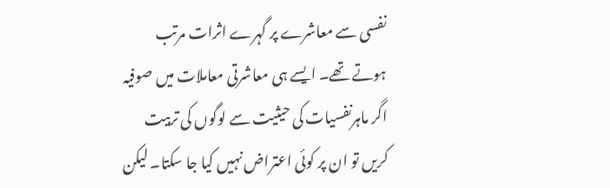نفسی سے معاشرے پر گہرے اثرات مرتب ہوتے تھے۔ ایسے ہی معاشرتی معاملات میں صوفیہ اگر ماہرنفسیات کی حیثیت سے لوگوں کی تربیت کریں تو ان پر کوئی اعتراض نہیں کیا جا سکتا۔ لیکن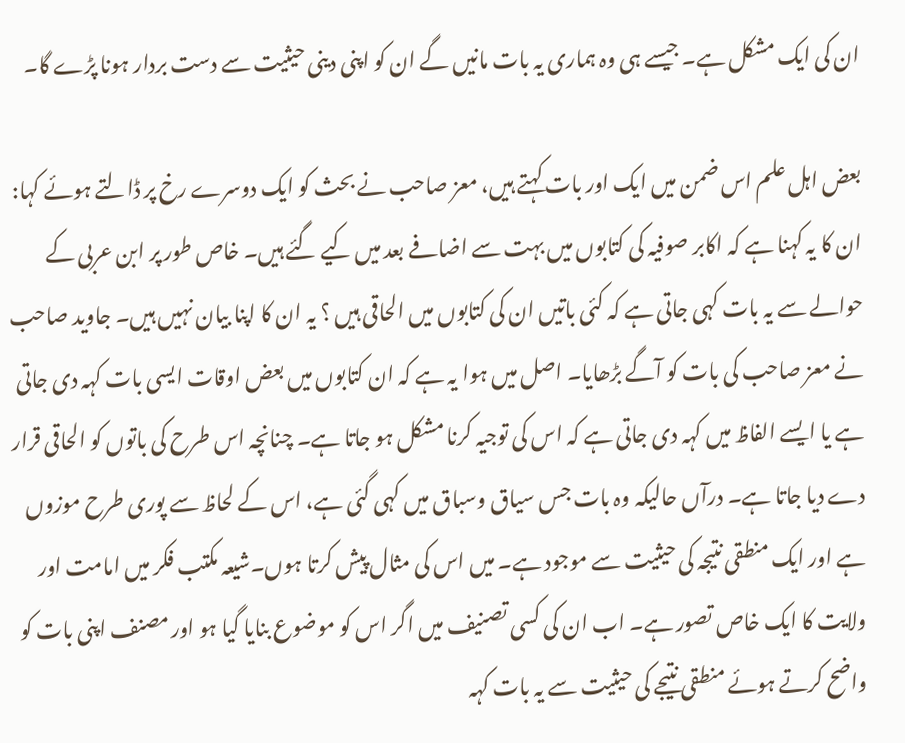ان کی ایک مشکل ہے۔ جیسے ہی وہ ہماری یہ بات مانیں گے ان کو اپنی دینی حیثیت سے دست بردار ہونا پڑے گا۔

بعض اہل علم اس ضمن میں ایک اور بات کہتے ہیں، معز صاحب نے بحث کو ایک دوسرے رخ پر ڈالتے ہوئے کہا: ان کا یہ کہنا ہے کہ اکابر صوفیہ کی کتابوں میں بہت سے اضافے بعد میں کیے گئے ہیں۔ خاص طور پر ابن عربی کے حوالے سے یہ بات کہی جاتی ہے کہ کئی باتیں ان کی کتابوں میں الحاقی ہیں ؟ یہ ان کا اپنا بیان نہیں ہیں۔ جاوید صاحب نے معز صاحب کی بات کو آگے بڑھایا۔ اصل میں ہوا یہ ہے کہ ان کتابوں میں بعض اوقات ایسی بات کہہ دی جاتی ہے یا ایسے الفاظ میں کہہ دی جاتی ہے کہ اس کی توجیہ کرنا مشکل ہو جاتا ہے۔ چنانچہ اس طرح کی باتوں کو الحاقی قرار دے دیا جاتا ہے۔ درآں حالیکہ وہ بات جس سیاق وسباق میں کہی گئی ہے، اس کے لحاظ سے پوری طرح موزوں ہے اور ایک منطقی نتیجہ کی حیثیت سے موجود ہے۔ میں اس کی مثال پیش کرتا ہوں۔شیعہ مکتب فکر میں امامت اور ولایت کا ایک خاص تصور ہے۔ اب ان کی کسی تصنیف میں اگر اس کو موضوع بنایا گیا ہو اور مصنف اپنی بات کو واضح کرتے ہوئے منطقی نتیجے کی حیثیت سے یہ بات کہہ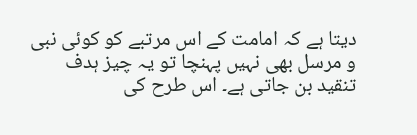دیتا ہے کہ امامت کے اس مرتبے کو کوئی نبی و مرسل بھی نہیں پہنچا تو یہ چیز ہدف تنقید بن جاتی ہے۔ اس طرح کی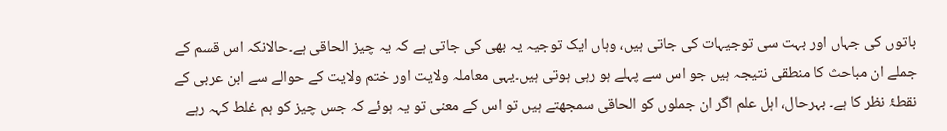باتوں کی جہاں اور بہت سی توجیہات کی جاتی ہیں، وہاں ایک توجیہ یہ بھی کی جاتی ہے کہ یہ چیز الحاقی ہے۔حالانکہ اس قسم کے جملے ان مباحث کا منطقی نتیجہ ہیں جو اس سے پہلے ہو رہی ہوتی ہیں۔یہی معاملہ ولایت اور ختم ولایت کے حوالے سے ابن عربی کے نقطۂ نظر کا ہے۔ بہرحال، اہل علم اگر ان جملوں کو الحاقی سمجھتے ہیں تو اس کے معنی تو یہ ہوئے کہ جس چیز کو ہم غلط کہہ رہے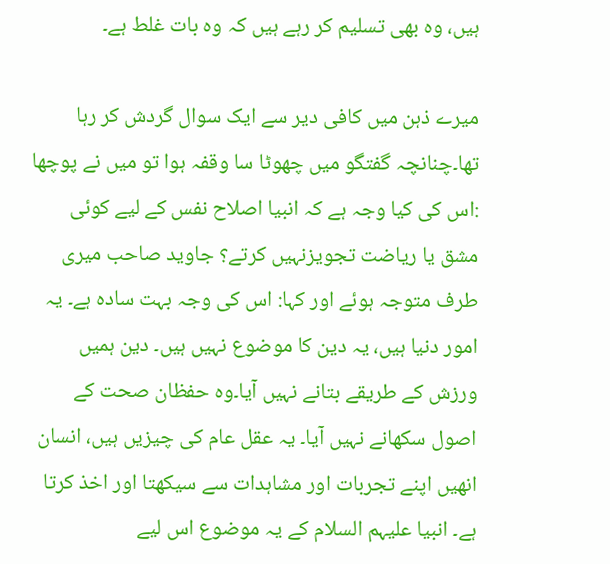ہیں، وہ بھی تسلیم کر رہے ہیں کہ وہ بات غلط ہے۔

میرے ذہن میں کافی دیر سے ایک سوال گردش کر رہا تھا۔چنانچہ گفتگو میں چھوٹا سا وقفہ ہوا تو میں نے پوچھا :اس کی کیا وجہ ہے کہ انبیا اصلاح نفس کے لیے کوئی مشق یا ریاضت تجویزنہیں کرتے؟ جاوید صاحب میری طرف متوجہ ہوئے اور کہا: اس کی وجہ بہت سادہ ہے۔ یہ امور دنیا ہیں، یہ دین کا موضوع نہیں ہیں۔ دین ہمیں ورزش کے طریقے بتانے نہیں آیا۔وہ حفظان صحت کے اصول سکھانے نہیں آیا۔ یہ عقل عام کی چیزیں ہیں، انسان انھیں اپنے تجربات اور مشاہدات سے سیکھتا اور اخذ کرتا ہے۔ انبیا علیہم السلام کے یہ موضوع اس لیے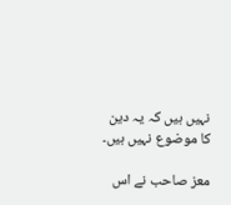نہیں ہیں کہ یہ دین کا موضوع نہیں ہیں۔

معز صاحب نے اس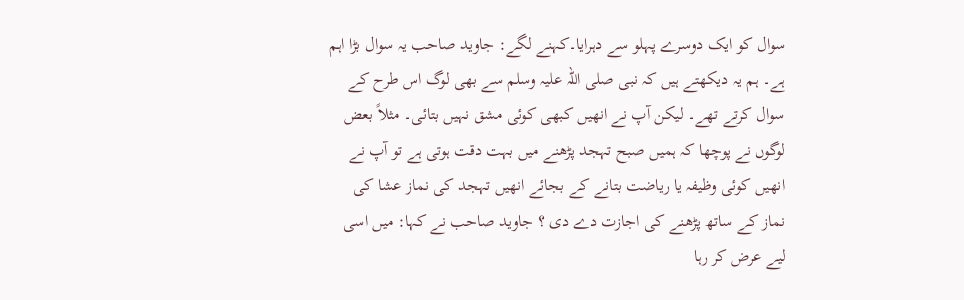سوال کو ایک دوسرے پہلو سے دہرایا۔کہنے لگے: جاوید صاحب یہ سوال بڑا اہم ہے۔ ہم یہ دیکھتے ہیں کہ نبی صلی اللہ علیہ وسلم سے بھی لوگ اس طرح کے سوال کرتے تھے۔ لیکن آپ نے انھیں کبھی کوئی مشق نہیں بتائی۔ مثلاً بعض لوگوں نے پوچھا کہ ہمیں صبح تہجد پڑھنے میں بہت دقت ہوتی ہے تو آپ نے انھیں کوئی وظیفہ یا ریاضت بتانے کے بجائے انھیں تہجد کی نماز عشا کی نماز کے ساتھ پڑھنے کی اجازت دے دی ؟ جاوید صاحب نے کہا: میں اسی لیے عرض کر رہا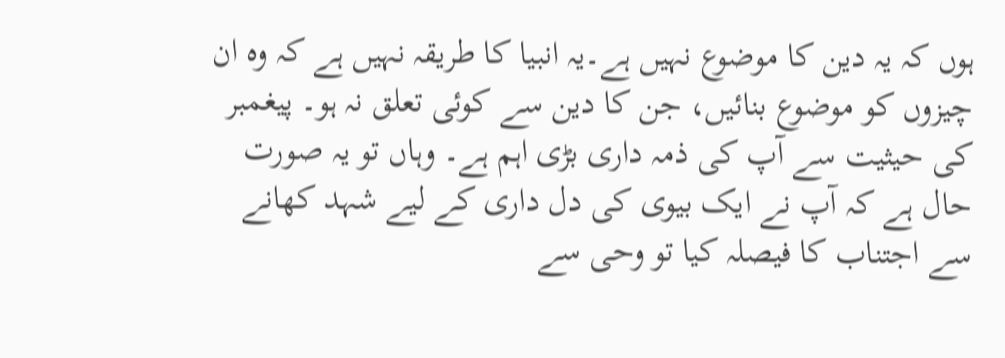ہوں کہ یہ دین کا موضوع نہیں ہے۔یہ انبیا کا طریقہ نہیں ہے کہ وہ ان چیزوں کو موضوع بنائیں، جن کا دین سے کوئی تعلق نہ ہو۔ پیغمبر کی حیثیت سے آپ کی ذمہ داری بڑی اہم ہے۔ وہاں تو یہ صورت حال ہے کہ آپ نے ایک بیوی کی دل داری کے لیے شہد کھانے سے اجتناب کا فیصلہ کیا تو وحی سے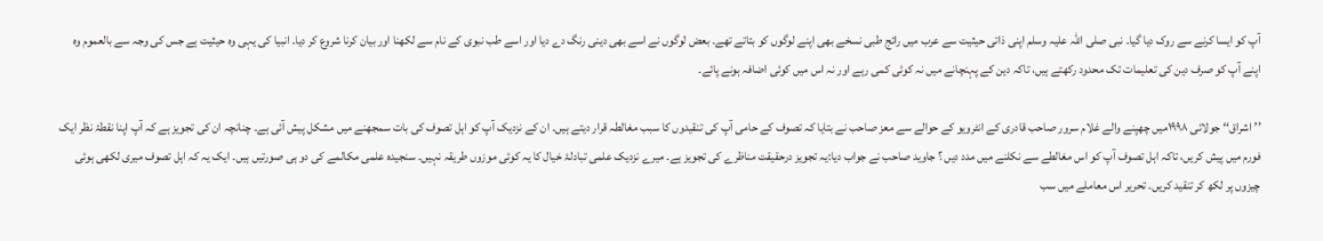آپ کو ایسا کرنے سے روک دیا گیا۔ نبی صلی اللہ علیہ وسلم اپنی ذاتی حیثیت سے عرب میں رائج طبی نسخے بھی اپنے لوگوں کو بتاتے تھے۔ بعض لوگوں نے اسے بھی دینی رنگ دے دیا اور اسے طب نبوی کے نام سے لکھنا اور بیان کرنا شروع کر دیا۔ انبیا کی یہی وہ حیثیت ہے جس کی وجہ سے بالعموم وہ اپنے آپ کو صرف دین کی تعلیمات تک محدود رکھتے ہیں، تاکہ دین کے پہنچانے میں نہ کوئی کمی رہے اور نہ اس میں کوئی اضافہ ہونے پائے۔

’’اشراق‘‘ جولائی ۱۹۹۸میں چھپنے والے غلام سرور صاحب قادری کے انٹرویو کے حوالے سے معز صاحب نے بتایا کہ تصوف کے حامی آپ کی تنقیدوں کا سبب مغالطہ قرار دیتے ہیں۔ ان کے نزدیک آپ کو اہل تصوف کی بات سمجھنے میں مشکل پیش آئی ہے۔ چنانچہ ان کی تجویز ہے کہ آپ اپنا نقطۂ نظر ایک فورم میں پیش کریں، تاکہ اہل تصوف آپ کو اس مغالطے سے نکلنے میں مدد دیں ؟ جاوید صاحب نے جواب دیا:یہ تجویز درحقیقت مناظرے کی تجویز ہے۔ میرے نزدیک علمی تبادلۂ خیال کا یہ کوئی موزوں طریقہ نہیں۔ سنجیدہ علمی مکالمے کی دو ہی صورتیں ہیں۔ ایک یہ کہ اہل تصوف میری لکھی ہوئی چیزوں پر لکھ کر تنقید کریں۔ تحریر اس معاملے میں سب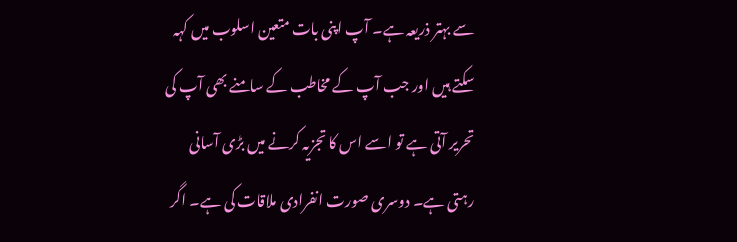سے بہتر ذریعہ ہے۔ آپ اپنی بات متعین اسلوب میں کہہ سکتے ہیں اور جب آپ کے مخاطب کے سامنے بھی آپ کی تحریر آتی ہے تو اسے اس کا تجزیہ کرنے میں بڑی آسانی رہتی ہے۔ دوسری صورت انفرادی ملاقات کی ہے۔ اگر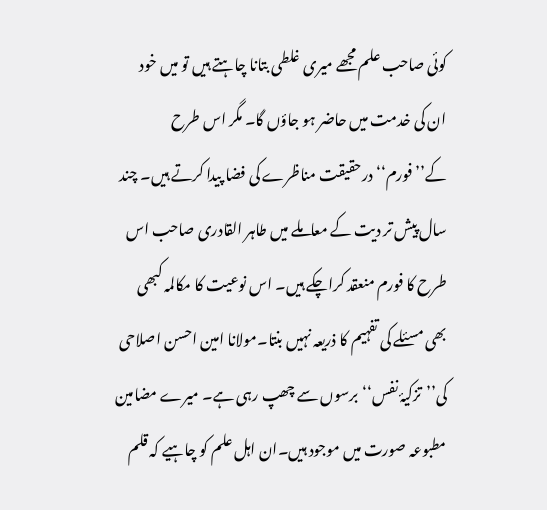کوئی صاحب علم مجھے میری غلطی بتانا چاہتے ہیں تو میں خود ان کی خدمت میں حاضر ہو جاؤں گا۔ مگر اس طرح کے’’فورم‘‘ درحقیقت مناظرے کی فضا پیدا کرتے ہیں۔ چند سال پیش تر دیت کے معاملے میں طاہر القادری صاحب اس طرح کا فورم منعقد کراچکے ہیں۔ اس نوعیت کا مکالمہ کبھی بھی مسئلے کی تفہیم کا ذریعہ نہیں بنتا۔مولانا امین احسن اصلاحی کی’’تزکیۂ نفس‘‘برسوں سے چھپ رہی ہے۔ میرے مضامین مطبوعہ صورت میں موجود ہیں۔ان اہل علم کو چاہیے کہ قلم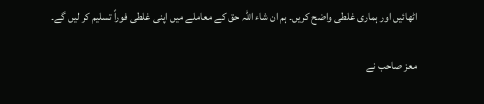اٹھائیں اور ہماری غلطی واضح کریں۔ ہم ان شاء اللہ حق کے معاملے میں اپنی غلطی فوراً تسلیم کر لیں گے۔

معز صاحب نے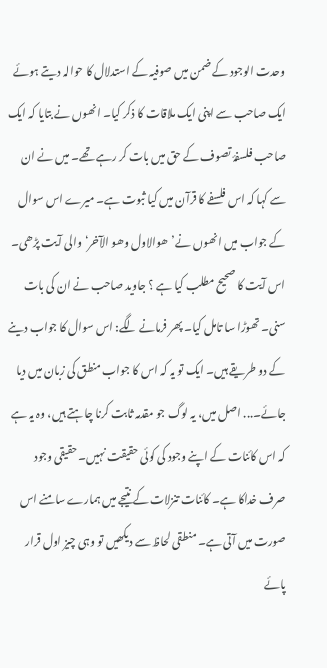وحدت الوجود کے ضمن میں صوفیہ کے استدلال کا حوالہ دیتے ہوئے ایک صاحب سے اپنی ایک ملاقات کا ذکر کیا۔ انھوں نے بتایا کہ ایک صاحب فلسفۂ تصوف کے حق میں بات کر رہے تھے۔ میں نے ان سے کہا کہ اس فلسفے کا قرآن میں کیا ثبوت ہے۔ میرے اس سوال کے جواب میں انھوں نے’ھوالاول وھو الآخر‘والی آیت پڑھی۔ اس آیت کا صحیح مطلب کیا ہے ؟ جاوید صاحب نے ان کی بات سنی۔ تھوڑا سا تامل کیا۔ پھر فرمانے لگے: اس سوال کا جواب دینے کے دو طریقے ہیں۔ ایک تو یہ کہ اس کا جواب منطق کی زبان میں دیا جائے۔... اصل میں، یہ لوگ جو مقدمہ ثابت کرنا چاہتے ہیں، وہ یہ ہے کہ اس کائنات کے اپنے وجود کی کوئی حقیقت نہیں۔ حقیقی وجود صرف خداکا ہے۔ کائنات تنزلات کے نتیجے میں ہمارے سامنے اس صورت میں آتی ہے۔ منطقی لحاظ سے دیکھیں تو وہی چیز اول قرار پائے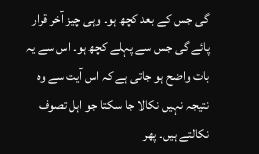گی جس کے بعد کچھ ہو۔ وہی چیز آخر قرار پائے گی جس سے پہلے کچھ ہو۔ اس سے یہ بات واضح ہو جاتی ہے کہ اس آیت سے وہ نتیجہ نہیں نکالا جا سکتا جو اہل تصوف نکالتے ہیں۔ پھر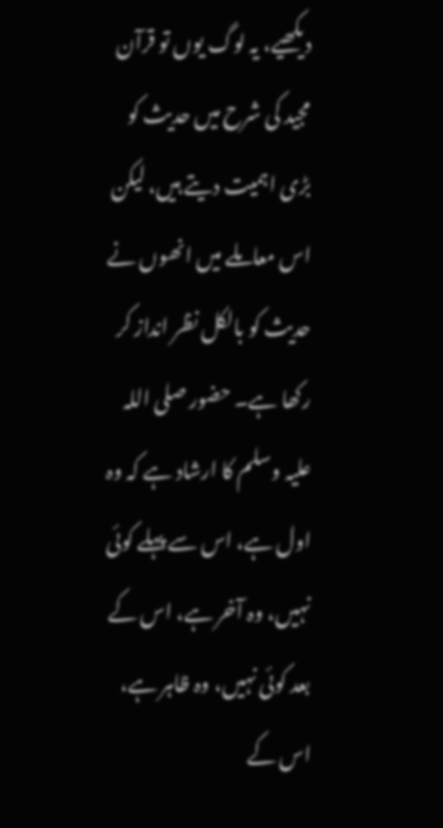دیکھیے، یہ لوگ یوں تو قرآن مجید کی شرح میں حدیث کو بڑی اہمیت دیتے ہیں، لیکن اس معاملے میں انھوں نے حدیث کو بالکل نظر انداز کر رکھا ہے۔ حضور صلی اللہ علیہ وسلم کا ارشاد ہے کہ وہ اول ہے، اس سے پہلے کوئی نہیں، وہ آخر ہے، اس کے بعد کوئی نہیں، وہ ظاہر ہے، اس کے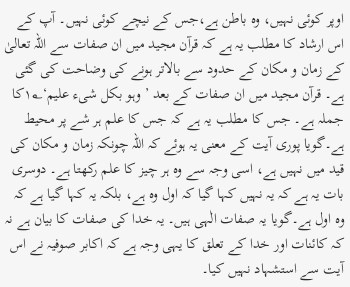اوپر کوئی نہیں، وہ باطن ہے،جس کے نیچے کوئی نہیں۔ آپ کے اس ارشاد کا مطلب یہ ہے کہ قرآن مجید میں ان صفات سے اللہ تعالیٰ کے زمان و مکان کے حدود سے بالاتر ہونے کی وضاحت کی گئی ہے۔ قرآن مجید میں ان صفات کے بعد ’وہو بکل شیء علیم‘۱؂کا جملہ ہے۔ جس کا مطلب یہ ہے کہ جس کا علم ہر شے پر محیط ہے۔گویا پوری آیت کے معنی یہ ہوئے کہ اللہ چونکہ زمان و مکان کی قید میں نہیں ہے، اسی وجہ سے وہ ہر چیز کا علم رکھتا ہے۔ دوسری بات یہ ہے کہ یہ نہیں کہا گیا کہ اول وہ ہے، بلکہ یہ کہا گیا ہے کہ وہ اول ہے۔گویا یہ صفات الٰہی ہیں۔ یہ خدا کی صفات کا بیان ہے نہ کہ کائنات اور خدا کے تعلق کا یہی وجہ ہے کہ اکابر صوفیہ نے اس آیت سے استشہاد نہیں کیا۔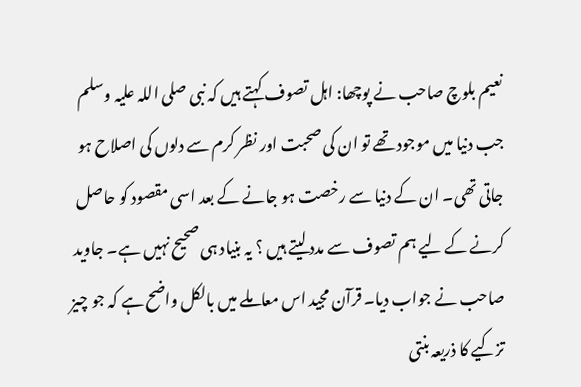نعیم بلوچ صاحب نے پوچھا: اہل تصوف کہتے ہیں کہ نبی صلی اللہ علیہ وسلم جب دنیا میں موجود تھے تو ان کی صحبت اور نظر کرم سے دلوں کی اصلاح ہو جاتی تھی۔ ان کے دنیا سے رخصت ہو جانے کے بعد اسی مقصود کو حاصل کرنے کے لیے ہم تصوف سے مدد لیتے ہیں ؟ یہ بنیاد ہی صحیح نہیں ہے۔ جاوید صاحب نے جواب دیا۔ قرآن مجید اس معاملے میں بالکل واضح ہے کہ جو چیز تزکیے کا ذریعہ بنتی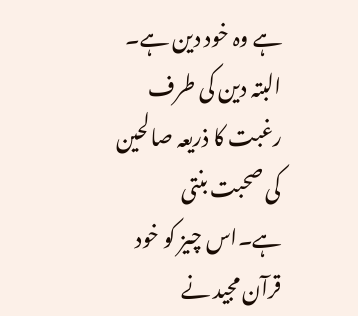ہے وہ خود دین ہے۔ البتہ دین کی طرف رغبت کا ذریعہ صالحین کی صحبت بنتی ہے۔اس چیز کو خود قرآن مجید نے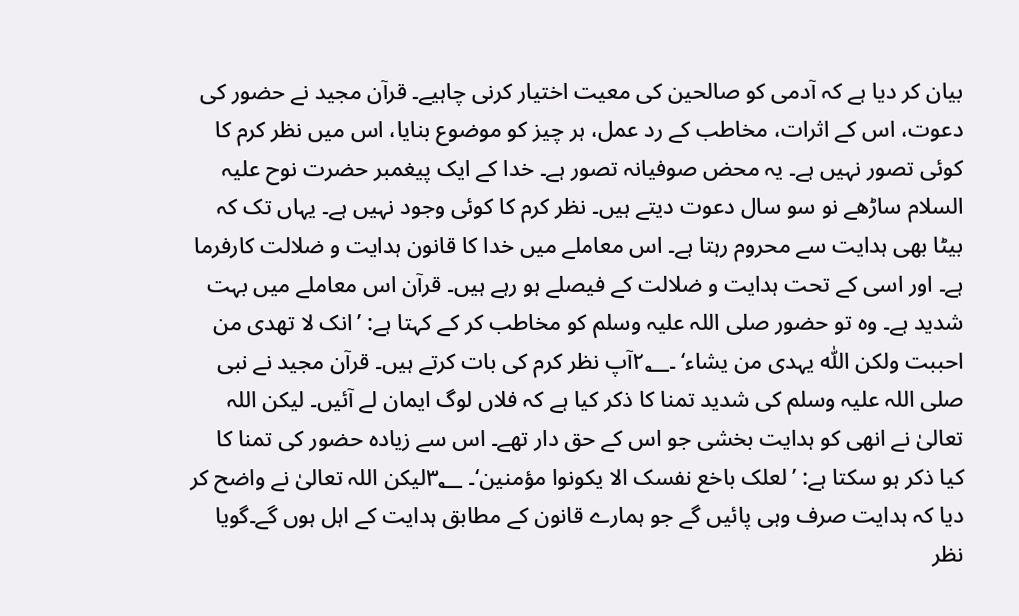بیان کر دیا ہے کہ آدمی کو صالحین کی معیت اختیار کرنی چاہیے۔ قرآن مجید نے حضور کی دعوت، اس کے اثرات، مخاطب کے رد عمل، ہر چیز کو موضوع بنایا، اس میں نظر کرم کا کوئی تصور نہیں ہے۔ یہ محض صوفیانہ تصور ہے۔ خدا کے ایک پیغمبر حضرت نوح علیہ السلام ساڑھے نو سو سال دعوت دیتے ہیں۔ نظر کرم کا کوئی وجود نہیں ہے۔ یہاں تک کہ بیٹا بھی ہدایت سے محروم رہتا ہے۔ اس معاملے میں خدا کا قانون ہدایت و ضلالت کارفرما ہے۔ اور اسی کے تحت ہدایت و ضلالت کے فیصلے ہو رہے ہیں۔ قرآن اس معاملے میں بہت شدید ہے۔ وہ تو حضور صلی اللہ علیہ وسلم کو مخاطب کر کے کہتا ہے: ’انک لا تھدی من احببت ولکن اللّٰہ یہدی من یشاء‘ ۔۲؂آپ نظر کرم کی بات کرتے ہیں۔ قرآن مجید نے نبی صلی اللہ علیہ وسلم کی شدید تمنا کا ذکر کیا ہے کہ فلاں لوگ ایمان لے آئیں۔ لیکن اللہ تعالیٰ نے انھی کو ہدایت بخشی جو اس کے حق دار تھے۔ اس سے زیادہ حضور کی تمنا کا کیا ذکر ہو سکتا ہے: ’لعلک باخع نفسک الا یکونوا مؤمنین‘۔ ۳؂لیکن اللہ تعالیٰ نے واضح کر دیا کہ ہدایت صرف وہی پائیں گے جو ہمارے قانون کے مطابق ہدایت کے اہل ہوں گے۔گویا نظر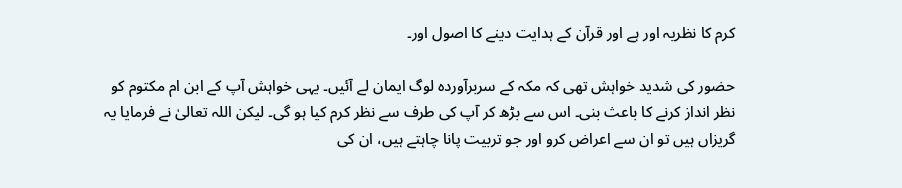کرم کا نظریہ اور ہے اور قرآن کے ہدایت دینے کا اصول اور۔

حضور کی شدید خواہش تھی کہ مکہ کے سربرآوردہ لوگ ایمان لے آئیں۔ یہی خواہش آپ کے ابن ام مکتوم کو نظر انداز کرنے کا باعث بنی۔ اس سے بڑھ کر آپ کی طرف سے نظر کرم کیا ہو گی۔ لیکن اللہ تعالیٰ نے فرمایا یہ گریزاں ہیں تو ان سے اعراض کرو اور جو تربیت پانا چاہتے ہیں، ان کی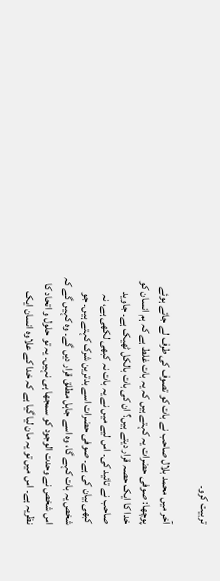تربیت کرو۔

آخر میں محمد بلال صاحب نے بات کو تصوف کی طرف لے جاتے ہوئے پوچھا: صوفی حضرات یہ کہتے ہیں کہ یہ بات غلط ہے کہ ہم انسان کو خدا کا ایک حصہ قرار دیتے ہیں؟ ان کی بات بالکل ٹھیک ہے۔ جاوید صاحب نے تائید کی۔ اس لیے میں نے یہ بات نہ کبھی لکھی ہے، نہ کبھی بیان کی ہے۔ صوفی حضرات اسے بدترین شرک کہتے ہیں۔ جو شخص یہ بات کہے گا، وہ اسے جاہل مطلق قرار دیں گے۔ وہ کہیں گے کہ اس شخص نے وحدت الوجود کو سمجھا ہی نہیں۔ یہ تو حلول و اتحاد کا نظریہ ہے۔ اس میں تو یہ مان لیا گیا ہے کہ خدا کے علاوہ انسان ایک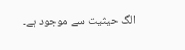الگ حیثیت سے موجود ہے۔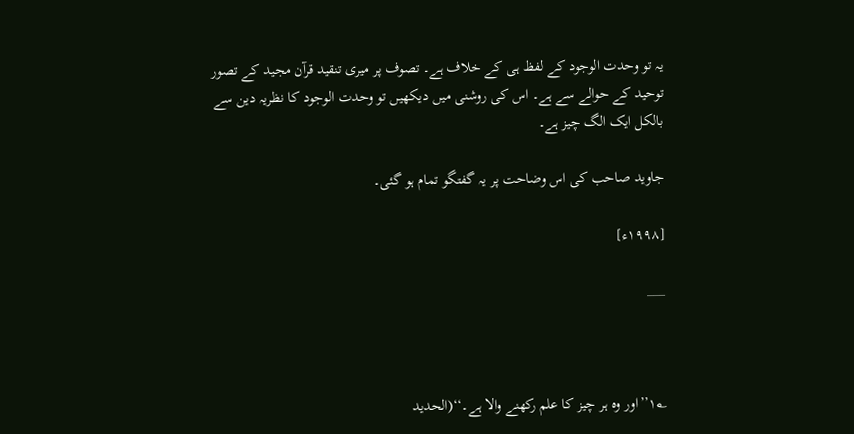یہ تو وحدت الوجود کے لفظ ہی کے خلاف ہے۔ تصوف پر میری تنقید قرآن مجید کے تصور توحید کے حوالے سے ہے۔ اس کی روشنی میں دیکھیں تو وحدت الوجود کا نظریہ دین سے بالکل ایک الگ چیز ہے۔

جاوید صاحب کی اس وضاحت پر یہ گفتگو تمام ہو گئی۔

[۱۹۹۸ء]

___



۱؂’’اور وہ ہر چیز کا علم رکھنے والا ہے۔‘‘(الحدید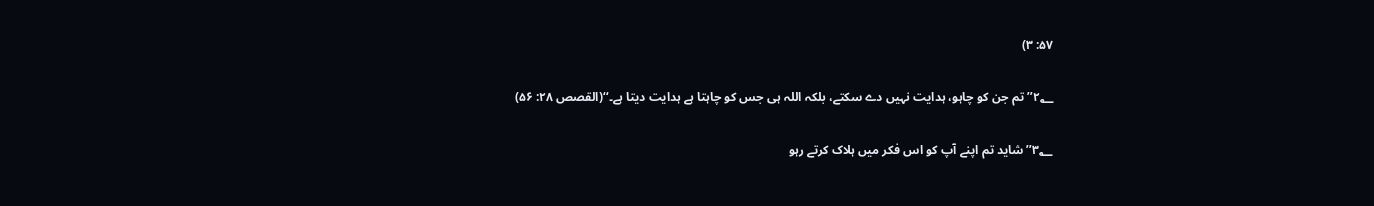۵۷: ۳)

۲؂’’تم جن کو چاہو، ہدایت نہیں دے سکتے، بلکہ اللہ ہی جس کو چاہتا ہے ہدایت دیتا ہے۔‘‘(القصص ۲۸: ۵۶)

۳؂’’شاید تم اپنے آپ کو اس فکر میں ہلاک کرتے رہو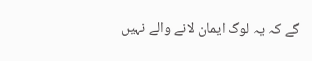گے کہ یہ لوگ ایمان لانے والے نہیں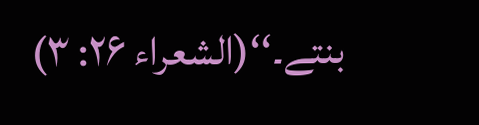بنتے۔‘‘(الشعراء ۲۶: ۳)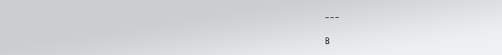___

B